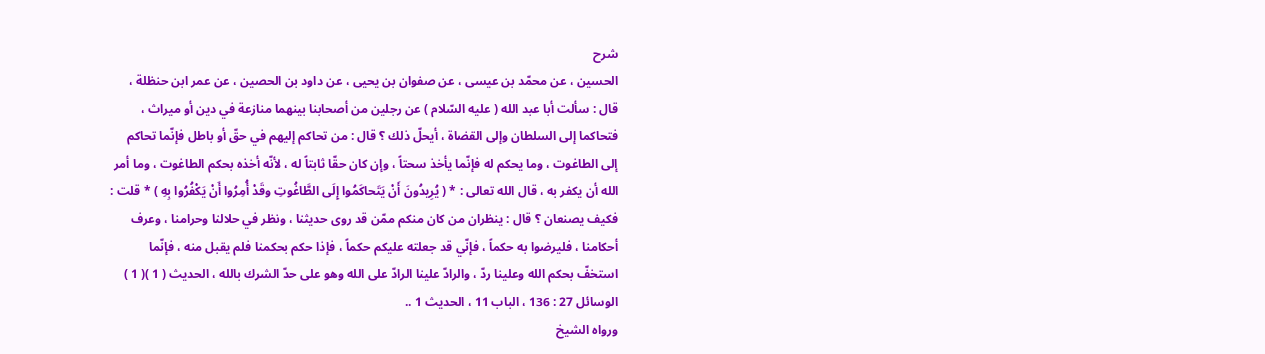شرح
الحسين ، عن محمّد بن عيسى ، عن صفوان بن يحيى ، عن داود بن الحصين ، عن عمر ابن حنظلة ، قال : سألت أبا عبد الله ( عليه السّلام ) عن رجلين من أصحابنا بينهما منازعة في دين أو ميراث ، فتحاكما إلى السلطان وإلى القضاة ، أيحلّ ذلك ؟ قال : من تحاكم إليهم في حقّ أو باطل فإنّما تحاكم إلى الطاغوت ، وما يحكم له فإنّما يأخذ سحتاً ، وإن كان حقّا ثابتاً له ، لأنّه أخذه بحكم الطاغوت ، وما أمر الله أن يكفر به ، قال الله تعالى : * ( يُرِيدُونَ أَنْ يَتَحاكَمُوا إِلَى الطَّاغُوتِ وقَدْ أُمِرُوا أَنْ يَكْفُرُوا بِهِ ) * قلت : فكيف يصنعان ؟ قال : ينظران من كان منكم ممّن قد روى حديثنا ، ونظر في حلالنا وحرامنا ، وعرف أحكامنا ، فليرضوا به حكماً ، فإنّي قد جعلته عليكم حكماً ، فإذا حكم بحكمنا فلم يقبل منه ، فإنّما استخفّ بحكم الله وعلينا ردّ ، والرادّ علينا الرادّ على الله وهو على حدّ الشرك بالله ، الحديث ( 1 )( 1 ) الوسائل 27 : 136 ، الباب 11 ، الحديث 1 ..
ورواه الشيخ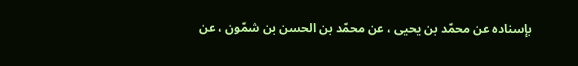بإسناده عن محمّد بن يحيى ، عن محمّد بن الحسن بن شمّون ، عن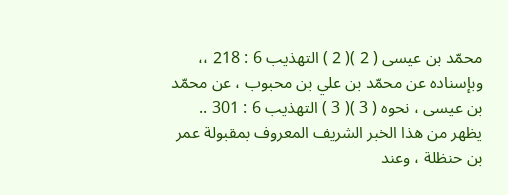محمّد بن عيسى ( 2 )( 2 ) التهذيب 6 : 218 ،، وبإسناده عن محمّد بن علي بن محبوب ، عن محمّد بن عيسى ، نحوه ( 3 )( 3 ) التهذيب 6 : 301 ..
يظهر من هذا الخبر الشريف المعروف بمقبولة عمر بن حنظلة ، وعند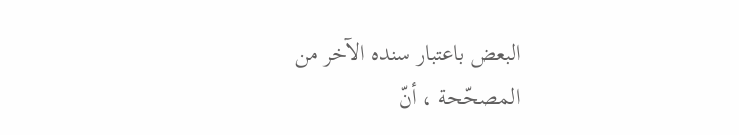البعض باعتبار سنده الآخر من المصحّحة ، أنّ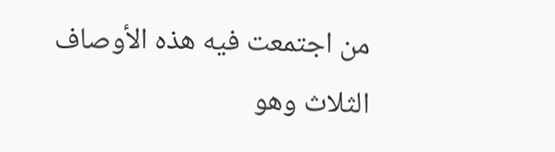من اجتمعت فيه هذه الأوصاف الثلاث وهو